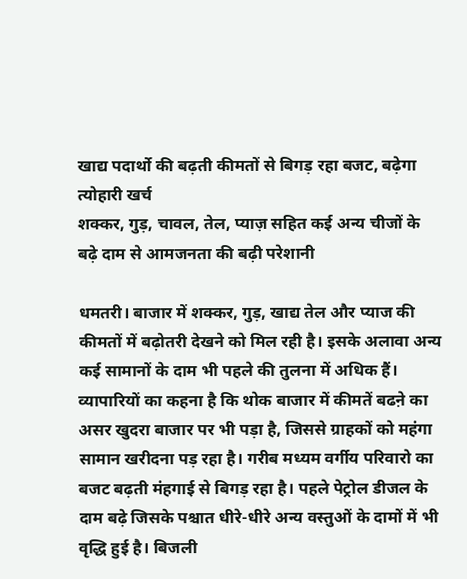खाद्य पदार्थो की बढ़ती कीमतों से बिगड़ रहा बजट, बढ़ेगा त्योहारी खर्च
शक्कर, गुड़, चावल, तेल, प्याज़ सहित कई अन्य चीजों के बढ़े दाम से आमजनता की बढ़ी परेशानी

धमतरी। बाजार में शक्कर, गुड़, खाद्य तेल और प्याज की कीमतों में बढ़ोतरी देखने को मिल रही है। इसके अलावा अन्य कई सामानों के दाम भी पहले की तुलना में अधिक हैं। व्यापारियों का कहना है कि थोक बाजार में कीमतें बढऩे का असर खुदरा बाजार पर भी पड़ा है, जिससे ग्राहकों को महंगा सामान खरीदना पड़ रहा है। गरीब मध्यम वर्गीय परिवारो का बजट बढ़ती मंहगाई से बिगड़ रहा है। पहले पेट्रोल डीजल के दाम बढ़े जिसके पश्चात धीरे-धीरे अन्य वस्तुओं के दामों में भी वृद्धि हुई है। बिजली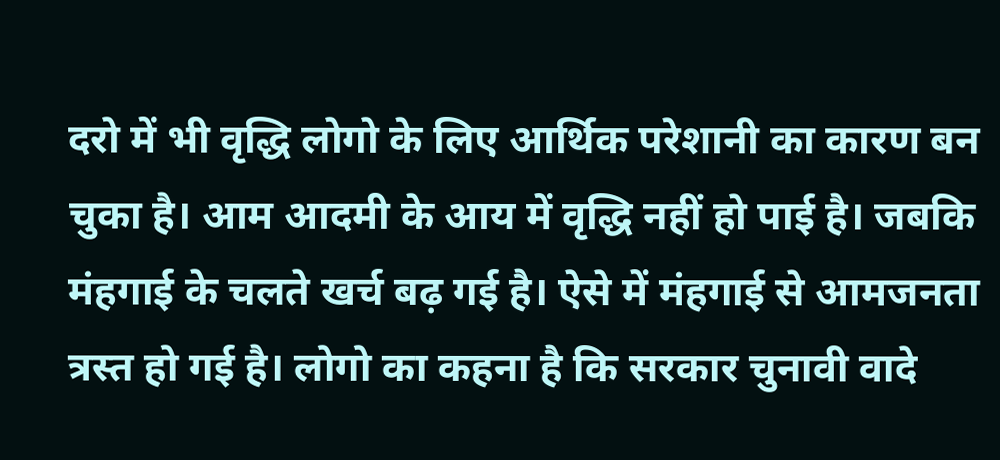दरो में भी वृद्धि लोगो के लिए आर्थिक परेशानी का कारण बन चुका है। आम आदमी के आय में वृद्धि नहीं हो पाई है। जबकि मंहगाई के चलते खर्च बढ़ गई है। ऐसे में मंहगाई से आमजनता त्रस्त हो गई है। लोगो का कहना है कि सरकार चुनावी वादे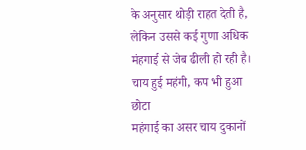के अनुसार थोड़ी राहत देती है, लेकिन उससे कई गुणा अधिक मंहगाई से जेब ढीली हो रही है।
चाय हुई महंगी, कप भी हुआ छोटा
महंगाई का असर चाय दुकानों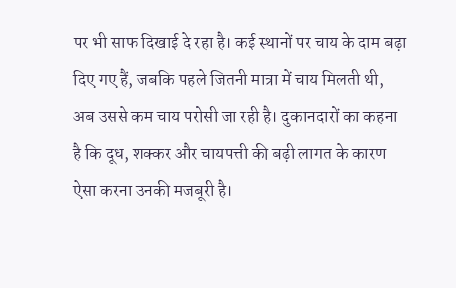पर भी साफ दिखाई दे रहा है। कई स्थानों पर चाय के दाम बढ़ा दिए गए हैं, जबकि पहले जितनी मात्रा में चाय मिलती थी, अब उससे कम चाय परोसी जा रही है। दुकानदारों का कहना है कि दूध, शक्कर और चायपत्ती की बढ़ी लागत के कारण ऐसा करना उनकी मजबूरी है।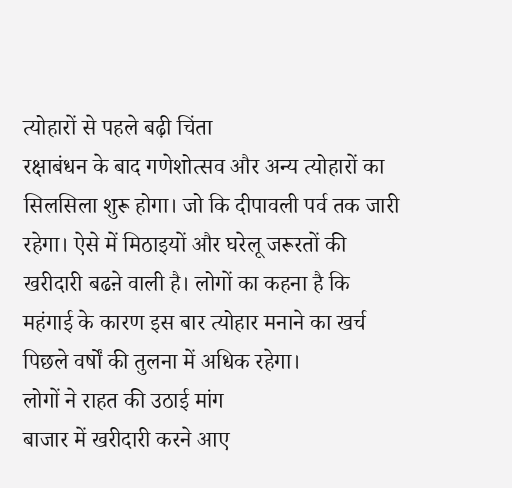त्योहारों से पहले बढ़ी चिंता
रक्षाबंधन के बाद गणेशोत्सव और अन्य त्योहारों का सिलसिला शुरू होगा। जो कि दीपावली पर्व तक जारी रहेगा। ऐसे में मिठाइयों और घरेलू जरूरतों की खरीदारी बढऩे वाली है। लोगों का कहना है कि महंगाई के कारण इस बार त्योहार मनाने का खर्च पिछले वर्षों की तुलना में अधिक रहेगा।
लोगों ने राहत की उठाई मांग
बाजार में खरीदारी करने आए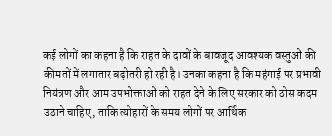कई लोगों का कहना है कि राहत के दावों के बावजूद आवश्यक वस्तुओं की कीमतों में लगातार बढ़ोतरी हो रही है। उनका कहना है कि महंगाई पर प्रभावी नियंत्रण और आम उपभोक्ताओं को राहत देने के लिए सरकार को ठोस कदम उठाने चाहिए, ताकि त्योहारों के समय लोगों पर आर्थिक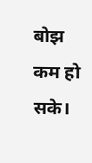बोझ कम हो सके।